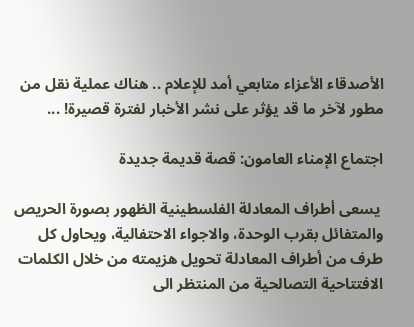الأصدقاء الأعزاء متابعي أمد للإعلام .. هناك عملية نقل من مطور لآخر ما قد يؤثر على نشر الأخبار لفترة قصيرة! ...

اجتماع الإمناء العامون: قصة قديمة جديدة

 يسعى أطراف المعادلة الفلسطينية الظهور بصورة الحريص والمتفائل بقرب الوحدة، والاجواء الاحتفالية، ويحاول كل طرف من أطراف المعادلة تحويل هزيمته من خلال الكلمات الافتتاحية التصالحية من المنتظر الى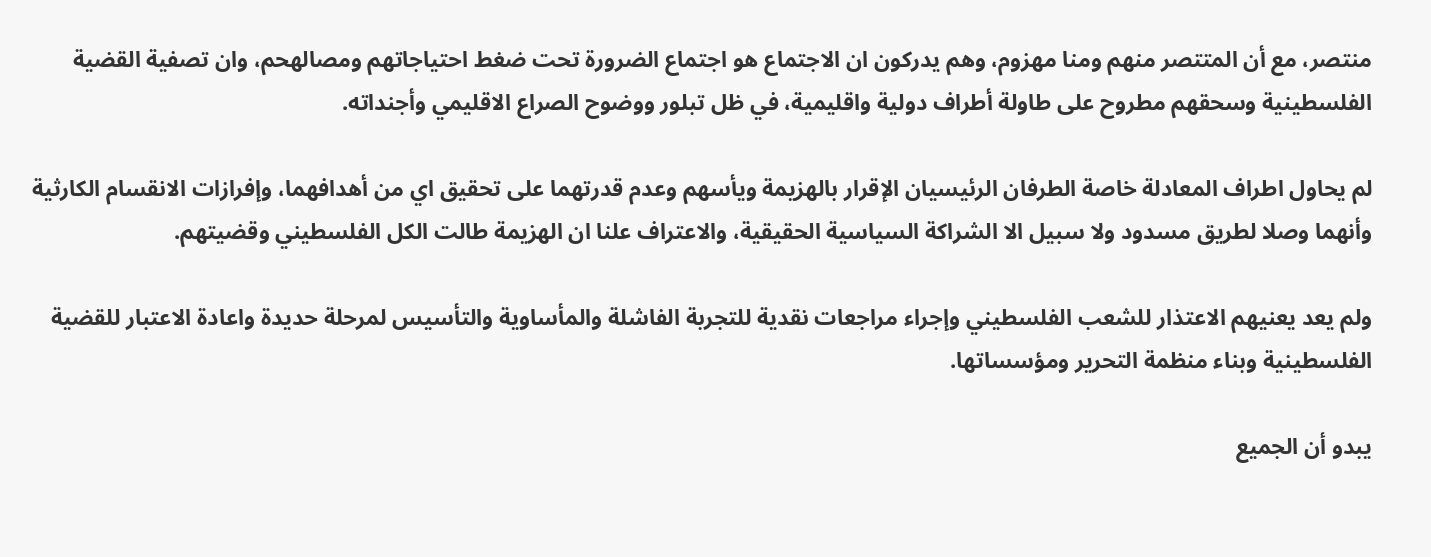منتصر، مع أن المتتصر منهم ومنا مهزوم، وهم يدركون ان الاجتماع هو اجتماع الضرورة تحت ضغط احتياجاتهم ومصالهحم، وان تصفية القضية الفلسطينية وسحقهم مطروح على طاولة أطراف دولية واقليمية، في ظل تبلور ووضوح الصراع الاقليمي وأجنداته.

لم يحاول اطراف المعادلة خاصة الطرفان الرئيسيان الإقرار بالهزيمة ويأسهم وعدم قدرتهما على تحقيق اي من أهدافهما، وإفرازات الانقسام الكارثية وأنهما وصلا لطريق مسدود ولا سبيل الا الشراكة السياسية الحقيقية، والاعتراف علنا ان الهزيمة طالت الكل الفلسطيني وقضيتهم.

ولم يعد يعنيهم الاعتذار للشعب الفلسطيني وإجراء مراجعات نقدية للتجربة الفاشلة والمأساوية والتأسيس لمرحلة حديدة واعادة الاعتبار للقضية الفلسطينية وبناء منظمة التحرير ومؤسساتها.

يبدو أن الجميع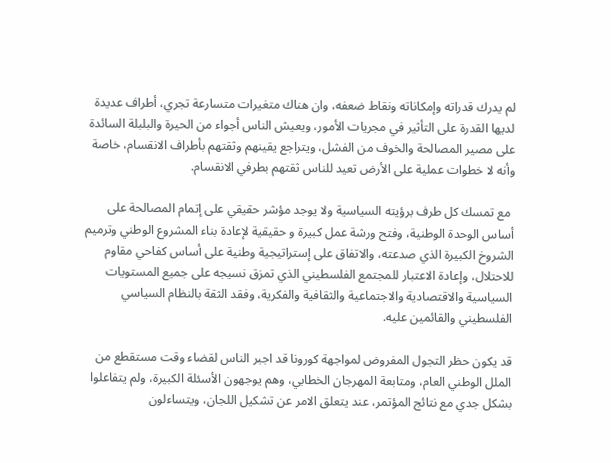لم يدرك قدراته وإمكاناته ونقاط ضعفه، وان هناك متغيرات متسارعة تجري، أطراف عديدة لديها القدرة على التأثير في مجريات الأمور، ويعيش الناس أجواء من الحيرة والبلبلة السائدة على مصير المصالحة والخوف من الفشل، ويتراجع يقينهم وثقتهم بأطراف الانقسام، خاصة وأنه لا خطوات عملية على الأرض تعيد للناس ثقتهم بطرفي الانقسام.

 مع تمسك كل طرف برؤيته السياسية ولا يوجد مؤشر حقيقي على إتمام المصالحة على أساس الوحدة الوطنية، وفتح ورشة عمل كبيرة و حقيقية لإعادة بناء المشروع الوطني وترميم الشروخ الكبيرة الذي صدعته، والاتفاق على إستراتيجية وطنية على أساس كفاحي مقاوم للاحتلال، وإعادة الاعتبار للمجتمع الفلسطيني الذي تمزق نسيجه على جميع المستويات السياسية والاقتصادية والاجتماعية والثقافية والفكرية، وفقد الثقة بالنظام السياسي الفلسطيني والقائمين عليه.

قد يكون حظر التجول المفروض لمواجهة كورونا قد اجبر الناس لقضاء وقت مستقطع من الملل الوطني العام، ومتابعة المهرجان الخطابي، وهم يوجهون الأسئلة الكبيرة، ولم يتفاعلوا بشكل جدي مع نتائج المؤتمر، عند يتعلق الامر عن تشكيل اللجان، ويتساءلون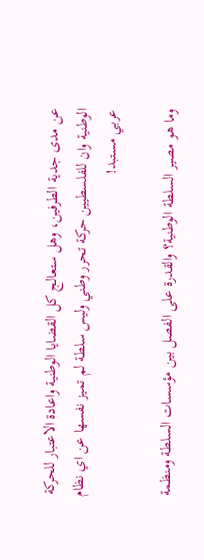عن مدى جدية الطرفين، وهل ستعالج كل القضايا الوطنية واعادة الاعتبار للحركة الوطنية وان للفلسطيين حركة تحرر وطني وليس سلطة لم تميز نفسها عن اي نظام عربي مستبد!

وما هو مصير السلطة الوطنية؟ والقدرة على الفصل بين مؤسسات السلطة ومنظمة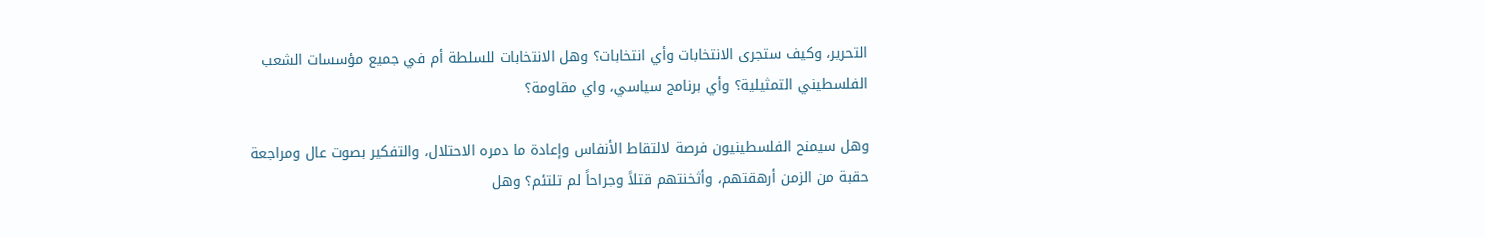التحرير، وكيف ستجرى الانتخابات وأي انتخابات؟ وهل الانتخابات للسلطة أم في جميع مؤسسات الشعب الفلسطيني التمثيلية؟ وأي برنامج سياسي، واي مقاومة؟

وهل سيمنح الفلسطينيون فرصة لالتقاط الأنفاس وإعادة ما دمره الاحتلال، والتفكير بصوت عال ومراجعة حقبة من الزمن أرهقتهم، وأثخنتهم قتلاً وجراحاً لم تلتئم؟ وهل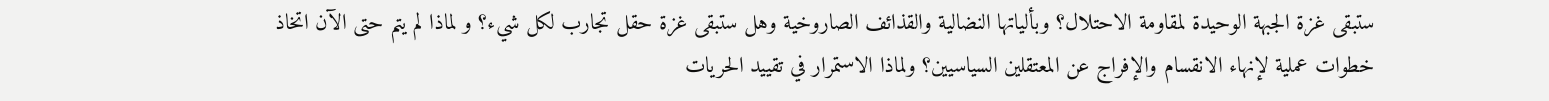ستبقى غزة الجبهة الوحيدة لمقاومة الاحتلال؟ وبألياتها النضالية والقذائف الصاروخية وهل ستبقى غزة حقل تجارب لكل شيء؟ و لماذا لم يتم حتى الآن اتخاذ خطوات عملية لإنهاء الانقسام والإفراج عن المعتقلين السياسيين؟ ولماذا الاستمرار في تقييد الحريات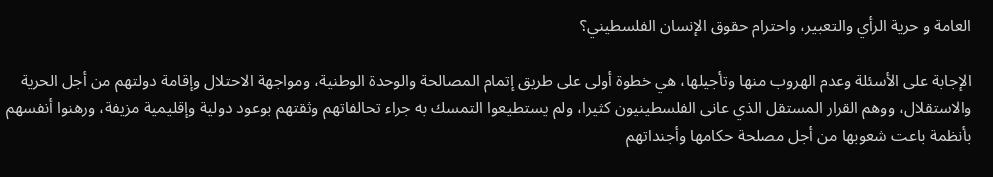العامة و حرية الرأي والتعبير، واحترام حقوق الإنسان الفلسطيني؟

الإجابة على الأسئلة وعدم الهروب منها وتأجيلها، هي خطوة أولى على طريق إتمام المصالحة والوحدة الوطنية، ومواجهة الاحتلال وإقامة دولتهم من أجل الحرية والاستقلال، ووهم القرار المستقل الذي عانى الفلسطينيون كثيرا، ولم يستطيعوا التمسك به جراء تحالفاتهم وثقتهم بوعود دولية وإقليمية مزيفة، ورهنوا أنفسهم بأنظمة باعت شعوبها من أجل مصلحة حكامها وأجنداتهم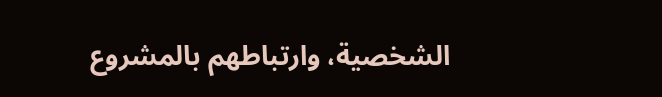الشخصية، وارتباطهم بالمشروع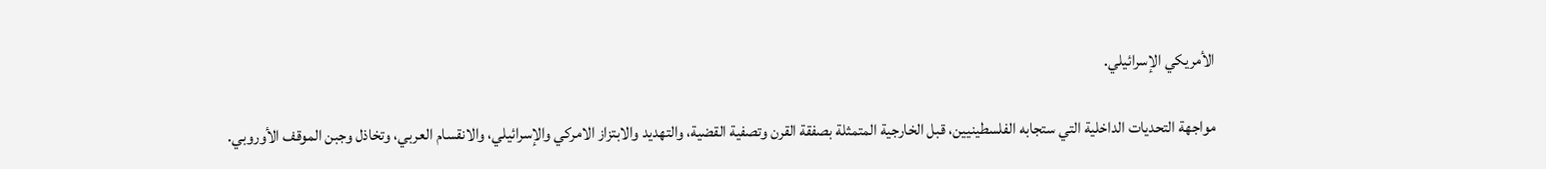الأمريكي الإسرائيلي.

مواجهة التحديات الداخلية التي ستجابه الفلسطينيين، قبل الخارجية المتمثلة بصفقة القرن وتصفية القضية، والتهديد والابتزاز الامركي والإسرائيلي، والانقسام العربي، وتخاذل وجبن الموقف الأوروبي.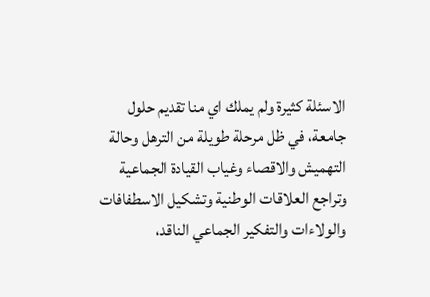الاسئلة كثيرة ولم يملك اي منا تقديم حلول جامعة، في ظل مرحلة طويلة من الترهل وحالة التهميش والاقصاء وغياب القيادة الجماعية وتراجع العلاقات الوطنية وتشكيل الاسطفافات والولاءات والتفكير الجماعي الناقد،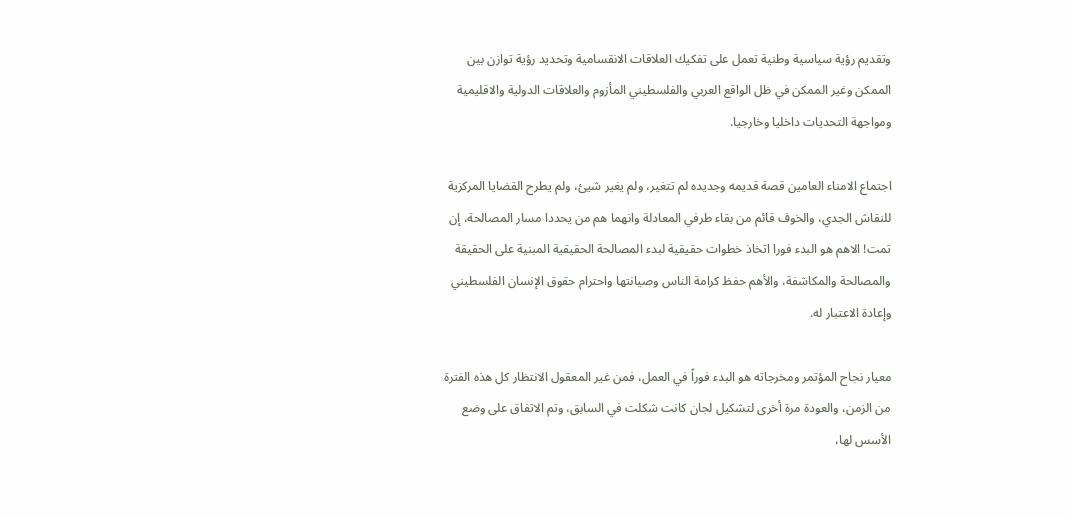وتقديم رؤية سياسية وطنية تعمل على تفكيك العلاقات الانقسامية وتحديد رؤية توازن بين الممكن وغير الممكن في ظل الواقع العربي والفلسطيني المأزوم والعلاقات الدولية والاقليمية ومواجهة التحديات داخليا وخارجيا.

اجتماع الامناء العامين قصة قديمه وجديده لم تتغير، ولم يغير شيئ، ولم يطرح القضايا المركزية للنقاش الجدي، والخوف قائم من بقاء طرفي المعادلة وانهما هم من يحددا مسار المصالحة، إن تمت! الاهم هو البدء فورا اتخاذ خطوات حقيقية لبدء المصالحة الحقيقية المبنية على الحقيقة والمصالحة والمكاشفة، والأهم حفظ كرامة الناس وصيانتها واحترام حقوق الإنسان الفلسطيني وإعادة الاعتبار له.

معيار نجاح المؤتمر ومخرجاته هو البدء فوراً في العمل، فمن غير المعقول الانتظار كل هذه الفترة من الزمن، والعودة مرة أخرى لتشكيل لجان كانت شكلت في السابق، وتم الاتفاق على وضع الأسس لها،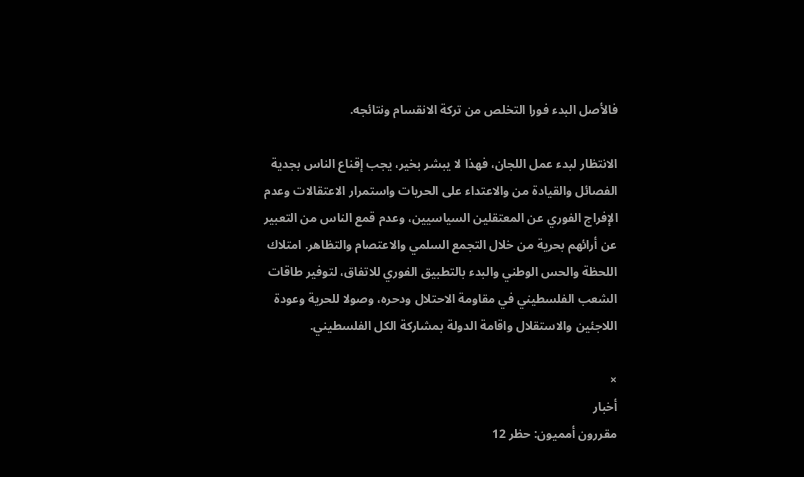فالأصل البدء فورا التخلص من تركة الانقسام ونتائجه.

الانتظار لبدء عمل اللجان، فهذا لا يبشر بخير، يجب إقناع الناس بجدية الفصائل والقيادة من والاعتداء على الحريات واستمرار الاعتقالات وعدم الإفراج الفوري عن المعتقلين السياسيين، وعدم قمع الناس من التعبير عن أرائهم بحرية من خلال التجمع السلمي والاعتصام والتظاهر. امتلاك اللحظة والحس الوطني والبدء بالتطبيق الفوري للاتفاق، لتوفير طاقات الشعب الفلسطيني في مقاومة الاحتلال ودحره، وصولا للحرية وعودة اللاجئين والاستقلال واقامة الدولة بمشاركة الكل الفلسطيني.

×
أخبار
مقررون أمميون: حظر 12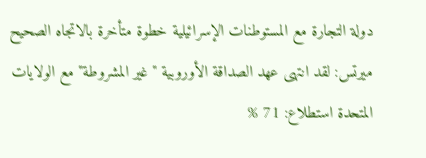دولة التجارة مع المستوطنات الإسرائيلية خطوة متأخرة بالاتجاه الصحيح ميرتس: لقد انتهى عهد الصداقة الأوروبية "غير المشروطة" مع الولايات المتحدة استطلاع: 71 %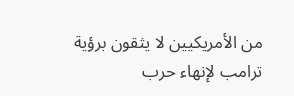من الأمريكيين لا يثقون برؤية ترامب لإنهاء حرب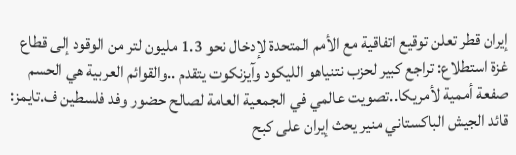إيران قطر تعلن توقيع اتفاقية مع الأمم المتحدة لإدخال نحو 1.3 مليون لتر من الوقود إلى قطاع غزة استطلاع: تراجع كبير لحزب نتنياهو الليكود وآيزنكوت يتقدم ..والقوائم العربية هي الحسم صفعة أممية لأمريكا..تصويت عالمي في الجمعية العامة لصالح حضور وفد فلسطين ف.تايمز: قائد الجيش الباكستاني منير يحث إيران على كبح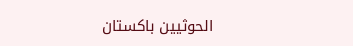الحوثيين باكستان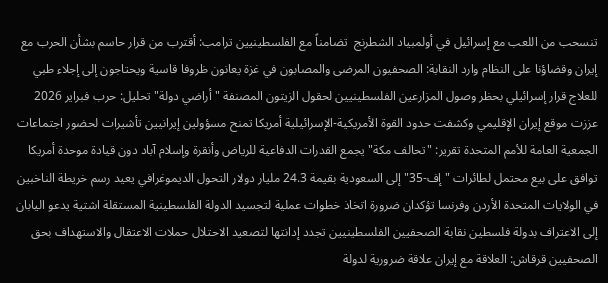تنسحب من اللعب مع إسرائيل في أولمبياد الشطرنج  تضامناً مع الفلسطينيين ترامب: أقترب من قرار حاسم بشأن الحرب مع إيران وقضاؤنا على النظام وارد النقابة: الصحفيون المرضى والمصابون في غزة يعانون ظروفا قاسية ويحتاجون إلى إجلاء طبي للعلاج قرار إسرائيلي بحظر وصول المزارعين الفلسطينيين لحقول الزيتون المصنفة "أراضي دولة" تحليل: حرب فبراير 2026 عززت موقع إيران الإقليمي وكشفت حدود القوة الأمريكية-الإسرائيلية أمريكا تمنح مسؤولين إيرانيين تأشيرات لحضور اجتماعات الجمعية العامة للأمم المتحدة تقرير: "تحالف مكة" يجمع القدرات الدفاعية للرياض وأنقرة وإسلام آباد دون قيادة موحدة أمريكا توافق على بيع محتمل لطائرات "إف-35" إلى السعودية بقيمة 24.3 مليار دولار التحول الديموغرافي يعيد رسم خريطة الناخبين في الولايات المتحدة الأردن وفرنسا تؤكدان ضرورة اتخاذ خطوات عملية لتجسيد الدولة الفلسطينية المستقلة اشتية يدعو اليابان إلى الاعتراف بدولة فلسطين نقابة الصحفيين الفلسطينيين تجدد إدانتها لتصعيد الاحتلال حملات الاعتقال والاستهداف بحق الصحفيين قرقاش: العلاقة مع إيران علاقة ضرورية لدولة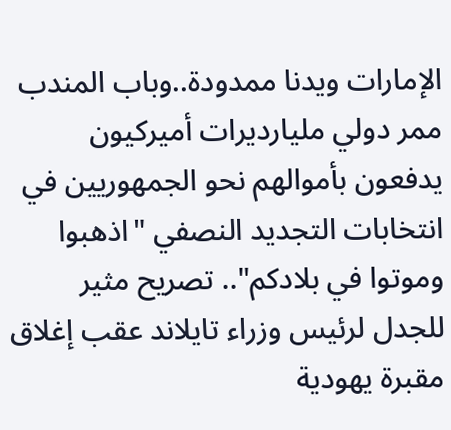الإمارات ويدنا ممدودة..وباب المندب ممر دولي مليارديرات أميركيون يدفعون بأموالهم نحو الجمهوريين في انتخابات التجديد النصفي "اذهبوا وموتوا في بلادكم".. تصريح مثير للجدل لرئيس وزراء تايلاند عقب إغلاق مقبرة يهودية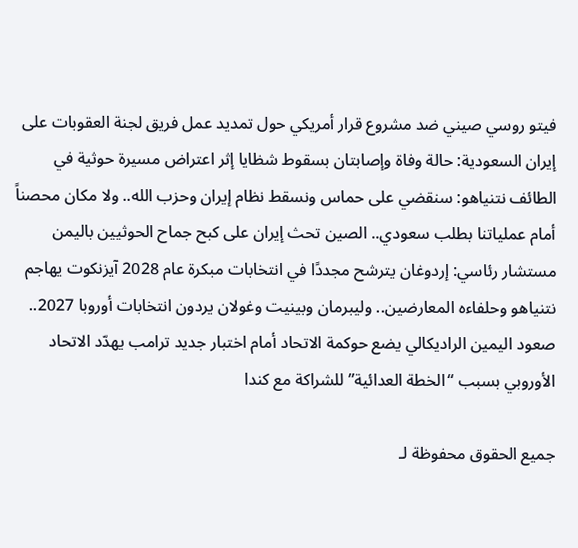فيتو روسي صيني ضد مشروع قرار أمريكي حول تمديد عمل فريق لجنة العقوبات على إيران السعودية: حالة وفاة وإصابتان بسقوط شظايا إثر اعتراض مسيرة حوثية في الطائف نتنياهو: سنقضي على حماس ونسقط نظام إيران وحزب الله.. ولا مكان محصناً أمام عملياتنا بطلب سعودي.. الصين تحث إيران على كبح جماح الحوثيين باليمن مستشار رئاسي: إردوغان يترشح مجددًا في انتخابات مبكرة عام 2028 آيزنكوت يهاجم نتنياهو وحلفاءه المعارضين.. وليبرمان وبينيت وغولان يردون انتخابات أوروبا 2027.. صعود اليمين الراديكالي يضع حوكمة الاتحاد أمام اختبار جديد ترامب يهدّد الاتحاد الأوروبي بسبب “الخطة العدائية” للشراكة مع كندا

جميع الحقوق محفوظة لـ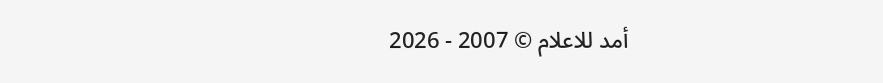أمد للاعلام © 2007 - 2026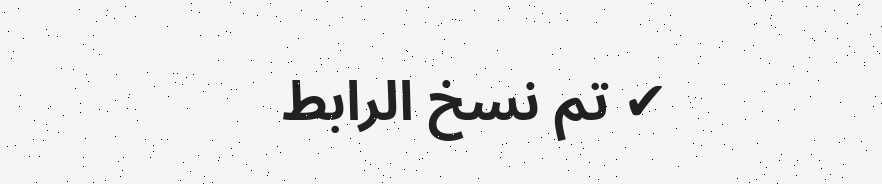✔ تم نسخ الرابط